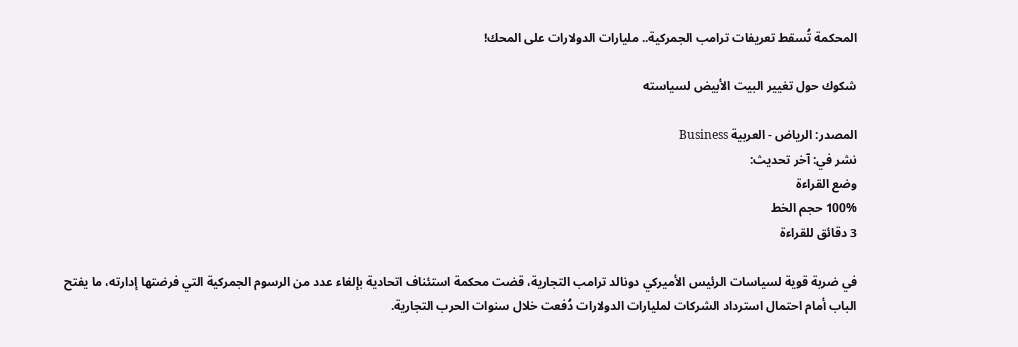المحكمة تُسقط تعريفات ترامب الجمركية.. مليارات الدولارات على المحك!

شكوك حول تغيير البيت الأبيض لسياسته

المصدر: الرياض - العربية Business
نشر في: آخر تحديث:
وضع القراءة
100% حجم الخط
3 دقائق للقراءة

في ضربة قوية لسياسات الرئيس الأميركي دونالد ترامب التجارية، قضت محكمة استئناف اتحادية بإلغاء عدد من الرسوم الجمركية التي فرضتها إدارته، ما يفتح الباب أمام احتمال استرداد الشركات لمليارات الدولارات دُفعت خلال سنوات الحرب التجارية.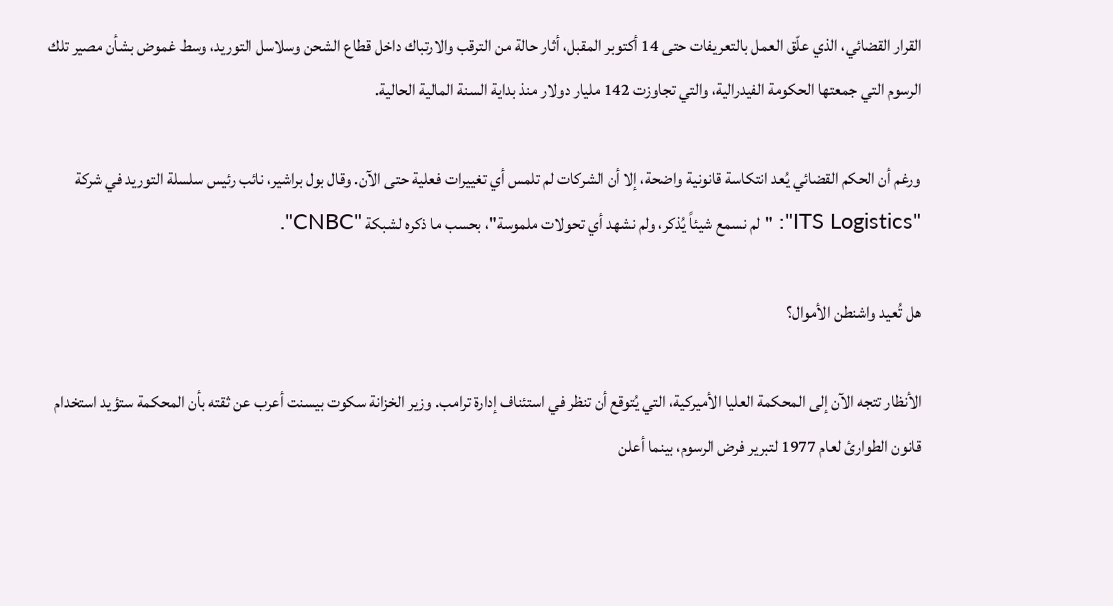القرار القضائي، الذي علّق العمل بالتعريفات حتى 14 أكتوبر المقبل، أثار حالة من الترقب والارتباك داخل قطاع الشحن وسلاسل التوريد، وسط غموض بشأن مصير تلك الرسوم التي جمعتها الحكومة الفيدرالية، والتي تجاوزت 142 مليار دولار منذ بداية السنة المالية الحالية.

ورغم أن الحكم القضائي يُعد انتكاسة قانونية واضحة، إلا أن الشركات لم تلمس أي تغييرات فعلية حتى الآن. وقال بول براشير، نائب رئيس سلسلة التوريد في شركة "ITS Logistics": "لم نسمع شيئاً يُذكر، ولم نشهد أي تحولات ملموسة"، بحسب ما ذكره لشبكة "CNBC".

هل تُعيد واشنطن الأموال؟

الأنظار تتجه الآن إلى المحكمة العليا الأميركية، التي يُتوقع أن تنظر في استئناف إدارة ترامب. وزير الخزانة سكوت بيسنت أعرب عن ثقته بأن المحكمة ستؤيد استخدام قانون الطوارئ لعام 1977 لتبرير فرض الرسوم، بينما أعلن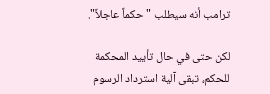ترامب أنه سيطلب "حكماً عاجلاً".

لكن حتى في حال تأييد المحكمة للحكم، تبقى آلية استرداد الرسوم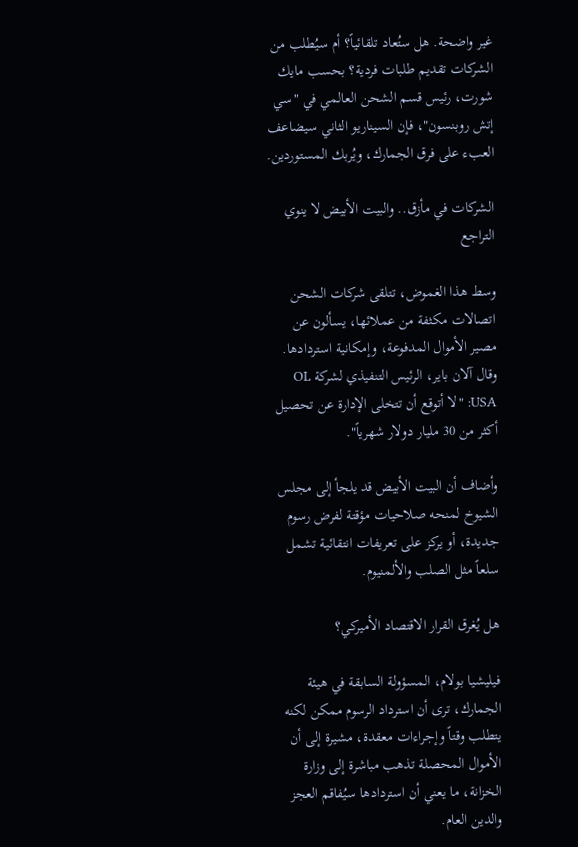غير واضحة. هل ستُعاد تلقائياً؟ أم سيُطلب من الشركات تقديم طلبات فردية؟ بحسب مايك شورت، رئيس قسم الشحن العالمي في "سي إتش روبنسون"، فإن السيناريو الثاني سيضاعف العبء على فرق الجمارك، ويُربك المستوردين.

الشركات في مأزق.. والبيت الأبيض لا ينوي التراجع

وسط هذا الغموض، تتلقى شركات الشحن اتصالات مكثفة من عملائها، يسألون عن مصير الأموال المدفوعة، وإمكانية استردادها. وقال آلان باير، الرئيس التنفيذي لشركة OL USA: "لا أتوقع أن تتخلى الإدارة عن تحصيل أكثر من 30 مليار دولار شهرياً".

وأضاف أن البيت الأبيض قد يلجأ إلى مجلس الشيوخ لمنحه صلاحيات مؤقتة لفرض رسوم جديدة، أو يركز على تعريفات انتقائية تشمل سلعاً مثل الصلب والألمنيوم.

هل يُغرق القرار الاقتصاد الأميركي؟

فيليشيا بولام، المسؤولة السابقة في هيئة الجمارك، ترى أن استرداد الرسوم ممكن لكنه يتطلب وقتاً وإجراءات معقدة، مشيرة إلى أن الأموال المحصلة تذهب مباشرة إلى وزارة الخزانة، ما يعني أن استردادها سيُفاقم العجز والدين العام.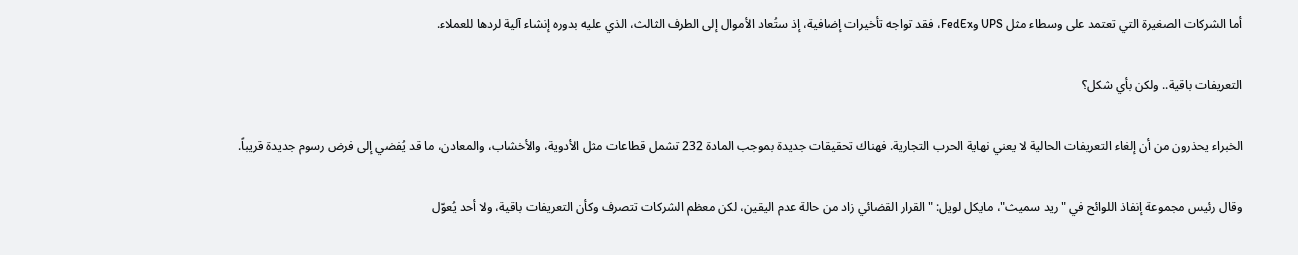أما الشركات الصغيرة التي تعتمد على وسطاء مثل UPS وFedEx، فقد تواجه تأخيرات إضافية، إذ ستُعاد الأموال إلى الطرف الثالث، الذي عليه بدوره إنشاء آلية لردها للعملاء.

التعريفات باقية.. ولكن بأي شكل؟

الخبراء يحذرون من أن إلغاء التعريفات الحالية لا يعني نهاية الحرب التجارية. فهناك تحقيقات جديدة بموجب المادة 232 تشمل قطاعات مثل الأدوية، والأخشاب، والمعادن، ما قد يُفضي إلى فرض رسوم جديدة قريباً.

وقال رئيس مجموعة إنفاذ اللوائح في "ريد سميث"، مايكل لويل: "القرار القضائي زاد من حالة عدم اليقين، لكن معظم الشركات تتصرف وكأن التعريفات باقية، ولا أحد يُعوّل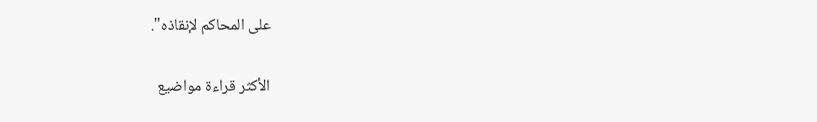على المحاكم لإنقاذه".

الأكثر قراءة مواضيع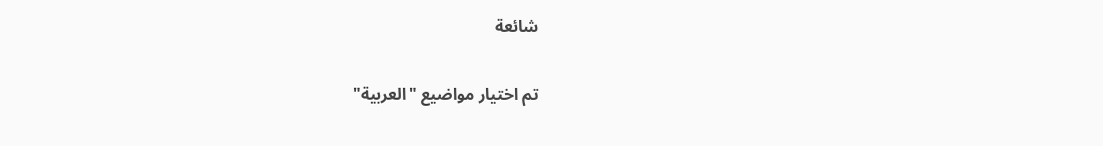شائعة

تم اختيار مواضيع "العربية"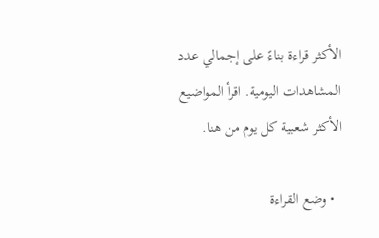الأكثر قراءة بناءً على إجمالي عدد المشاهدات اليومية. اقرأ المواضيع الأكثر شعبية كل يوم من هنا.

  • وضع القراءة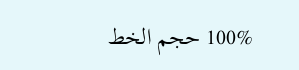100% حجم الخط